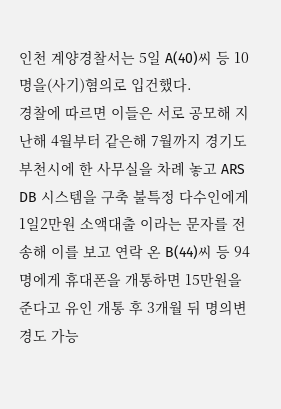인천 계양경찰서는 5일 A(40)씨 등 10명을(사기)혐의로 입건했다.
경찰에 따르면 이들은 서로 공모해 지난해 4월부터 같은해 7월까지 경기도 부천시에 한 사무실을 차례 놓고 ARS DB 시스템을 구축 불특정 다수인에게 1일2만원 소액대출 이라는 문자를 전송해 이를 보고 연락 온 B(44)씨 등 94명에게 휴대폰을 개통하면 15만원을 준다고 유인 개통 후 3개월 뒤 명의변경도 가능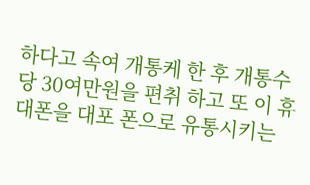하다고 속여 개통케 한 후 개통수당 30여만원을 편취 하고 또 이 휴대폰을 대포 폰으로 유통시키는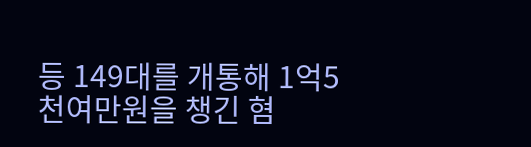등 149대를 개통해 1억5천여만원을 챙긴 혐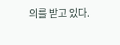의를 받고 있다.